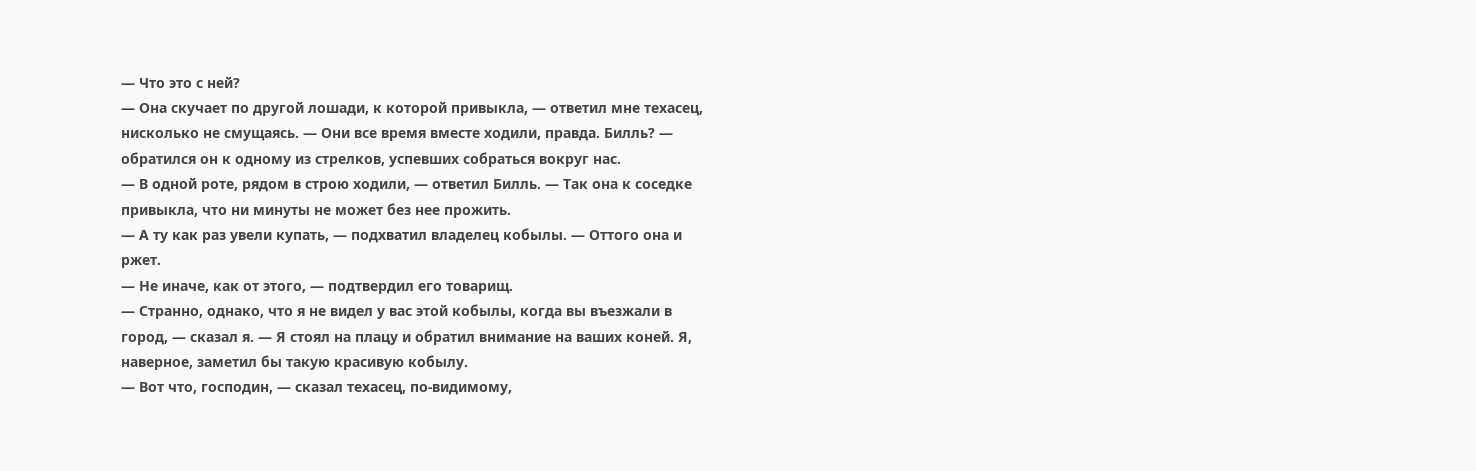— Что это с ней?
— Она скучает по другой лошади, к которой привыкла, — ответил мне техасец, нисколько не смущаясь. — Они все время вместе ходили, правда. Билль? — обратился он к одному из стрелков, успевших собраться вокруг нас.
— В одной роте, рядом в строю ходили, — ответил Билль. — Так она к соседке привыкла, что ни минуты не может без нее прожить.
— А ту как раз увели купать, — подхватил владелец кобылы. — Оттого она и ржет.
— Не иначе, как от этого, — подтвердил его товарищ.
— Странно, однако, что я не видел у вас этой кобылы, когда вы въезжали в город, — сказал я. — Я стоял на плацу и обратил внимание на ваших коней. Я, наверное, заметил бы такую красивую кобылу.
— Вот что, господин, — сказал техасец, по-видимому,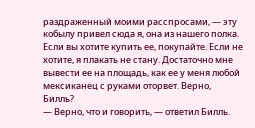раздраженный моими расспросами, — эту кобылу привел сюда я, она из нашего полка. Если вы хотите купить ее, покупайте. Если не хотите, я плакать не стану. Достаточно мне вывести ее на площадь, как ее у меня любой мексиканец с руками оторвет. Верно, Билль?
— Верно, что и говорить, — ответил Билль.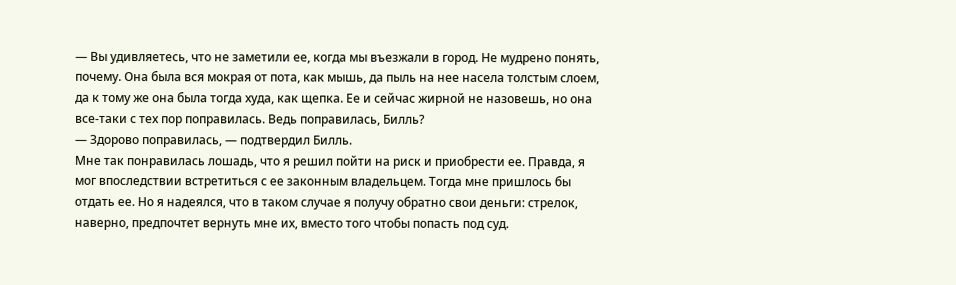— Вы удивляетесь, что не заметили ее, когда мы въезжали в город. Не мудрено понять, почему. Она была вся мокрая от пота, как мышь, да пыль на нее насела толстым слоем, да к тому же она была тогда худа, как щепка. Ее и сейчас жирной не назовешь, но она все-таки с тех пор поправилась. Ведь поправилась, Билль?
— Здорово поправилась, — подтвердил Билль.
Мне так понравилась лошадь, что я решил пойти на риск и приобрести ее. Правда, я мог впоследствии встретиться с ее законным владельцем. Тогда мне пришлось бы отдать ее. Но я надеялся, что в таком случае я получу обратно свои деньги: стрелок, наверно, предпочтет вернуть мне их, вместо того чтобы попасть под суд.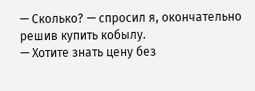— Сколько? — спросил я, окончательно решив купить кобылу.
— Хотите знать цену без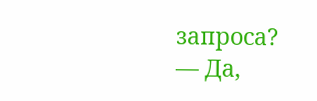запроса?
— Да,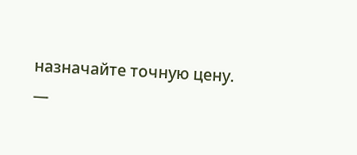назначайте точную цену.
—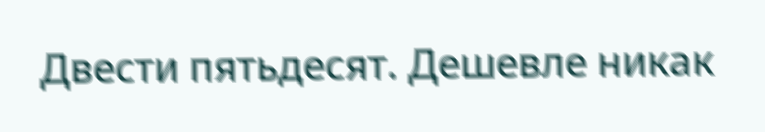Двести пятьдесят. Дешевле никак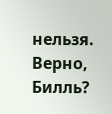нельзя. Верно, Билль?